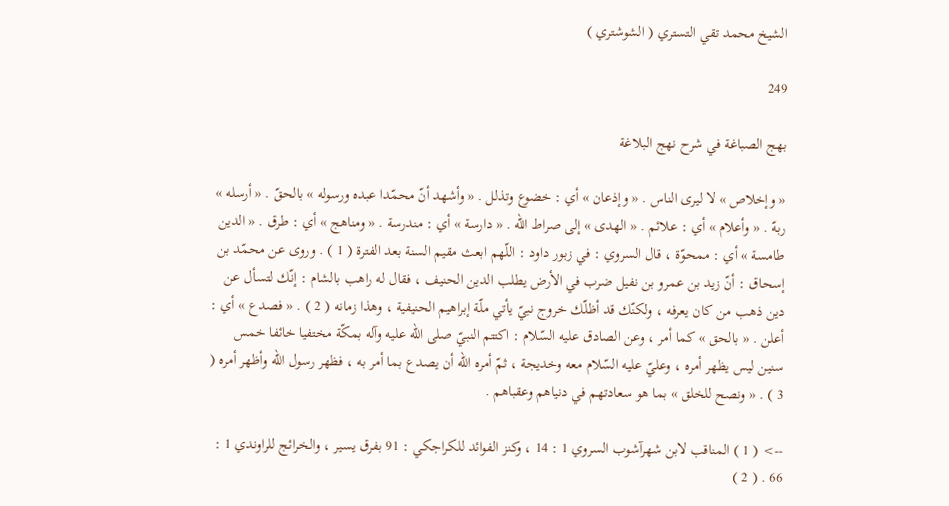الشيخ محمد تقي التستري ( الشوشتري )

249

بهج الصباغة في شرح نهج البلاغة

« وإخلاص » لا ليرى الناس . « وإذعان » أي : خضوع وتذلل . « وأشهد أنّ محمّدا عبده ورسوله » بالحقّ . « أرسله » ربهّ . « وأعلام » أي : علائم . « الهدى » إلى صراط اللّه . « دارسة » أي : مندرسة . « ومناهج » أي : طرق . « الدين طامسة » أي : ممحوّة ، قال السروي : في زبور داود : اللّهم ابعث مقيم السنة بعد الفترة ( 1 ) . وروى عن محمّد بن إسحاق : أنّ زيد بن عمرو بن نفيل ضرب في الأرض يطلب الدين الحنيف ، فقال له راهب بالشام : إنّك لتسأل عن دين ذهب من كان يعرفه ، ولكنّك قد أظلّك خروج نبيّ يأتي ملّة إبراهيم الحنيفية ، وهذا زمانه ( 2 ) . « فصدع » أي : أعلن . « بالحق » كما أمر ، وعن الصادق عليه السّلام : اكتتم النبيّ صلى اللّه عليه وآله بمكّة مختفيا خائفا خمس سنين ليس يظهر أمره ، وعليّ عليه السّلام معه وخديجة ، ثمّ أمره اللّه أن يصدع بما أمر به ، فظهر رسول اللّه وأظهر أمره ( 3 ) . « ونصح للخلق » بما هو سعادتهم في دنياهم وعقباهم .

--> ( 1 ) المناقب لابن شهرآشوب السروي 1 : 14 ، وكنز الفوائد للكراجكي : 91 بفرق يسير ، والخرائج للراوندي 1 : 66 . ( 2 )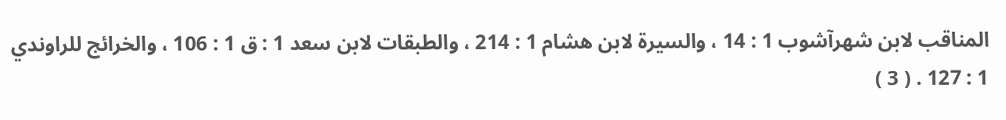المناقب لابن شهرآشوب 1 : 14 ، والسيرة لابن هشام 1 : 214 ، والطبقات لابن سعد 1 : ق 1 : 106 ، والخرائج للراوندي 1 : 127 . ( 3 )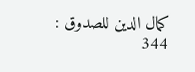كمال الدين للصدوق : 344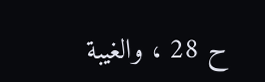ح 28 ، والغيبة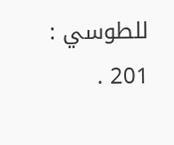للطوسي : 201 .